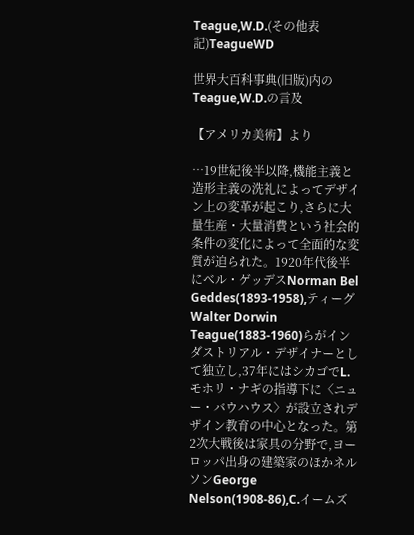Teague,W.D.(その他表記)TeagueWD

世界大百科事典(旧版)内のTeague,W.D.の言及

【アメリカ美術】より

…19世紀後半以降,機能主義と造形主義の洗礼によってデザイン上の変革が起こり,さらに大量生産・大量消費という社会的条件の変化によって全面的な変質が迫られた。1920年代後半にベル・ゲッデスNorman Bel Geddes(1893‐1958),ティーグWalter Dorwin Teague(1883‐1960)らがインダストリアル・デザイナーとして独立し,37年にはシカゴでL.モホリ・ナギの指導下に〈ニュー・バウハウス〉が設立されデザイン教育の中心となった。第2次大戦後は家具の分野で,ヨーロッパ出身の建築家のほかネルソンGeorge Nelson(1908‐86),C.イームズ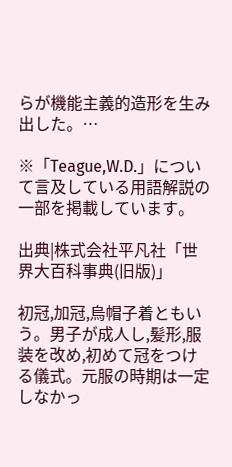らが機能主義的造形を生み出した。…

※「Teague,W.D.」について言及している用語解説の一部を掲載しています。

出典|株式会社平凡社「世界大百科事典(旧版)」

初冠,加冠,烏帽子着ともいう。男子が成人し,髪形,服装を改め,初めて冠をつける儀式。元服の時期は一定しなかっ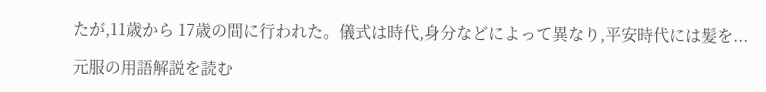たが,11歳から 17歳の間に行われた。儀式は時代,身分などによって異なり,平安時代には髪を...

元服の用語解説を読む